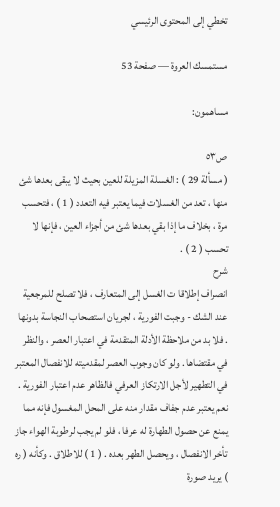تخطي إلى المحتوى الرئيسي

مستمسك العروة — صفحة 53

مساهمون:

ص٥٣
( مسألة 29 ) : الغسلة المزيلة للعين بحيث لا يبقى بعدها شئ منها ، تعد من الغسلات فيما يعتبر فيه التعدد ( 1 ) ، فتحسب مرة ، بخلاف ما إذا بقي بعدها شئ من أجزاء العين ، فإنها لا تحسب ( 2 ) .
شرح
انصراف إطلاقا ت الغسل إلى المتعارف ، فلا تصلح للمرجعية عند الشك - وجبت الفورية ، لجريان استصحاب النجاسة بدونها . فلا بد من ملاحظة الأدلة المتقدمة في اعتبار العصر ، والنظر في مقتضاها . ولو كان وجوب العصر لمقدميته للانفصال المعتبر في التطهير لأجل الارتكاز العرفي فالظاهر عدم اعتبار الفورية . نعم يعتبر عدم جفاف مقدار منه على المحل المغسول فإنه مما يمنع عن حصول الطهارة له عرفا ، فلو لم يجب لرطوبة الهواء جاز تأخر الانفصال ، ويحصل الطهر بعده . ( 1 ) للاطلاق . وكأنه ( ره ) يريد صورة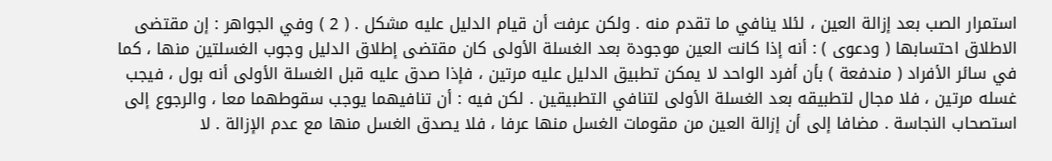استمرار الصب بعد إزالة العين ، لئلا ينافي ما تقدم منه . ولكن عرفت أن قيام الدليل عليه مشكل . ( 2 ) وفي الجواهر : إن مقتضى الاطلاق احتسابها ( ودعوى ) : أنه إذا كانت العين موجودة بعد الغسلة الأولى كان مقتضى إطلاق الدليل وجوب الغسلتين منها ، كما في سائر الأفراد ( مندفعة ) بأن أفرد الواحد لا يمكن تطبيق الدليل عليه مرتين ، فإذا صدق عليه قبل الغسلة الأولى أنه بول ، فيجب غسله مرتين ، فلا مجال لتطبيقه بعد الغسلة الأولى لتنافي التطبيقين . لكن فيه : أن تنافيهما يوجب سقوطهما معا ، والرجوع إلى استصحاب النجاسة . مضافا إلى أن إزالة العين من مقومات الغسل منها عرفا ، فلا يصدق الغسل منها مع عدم الإزالة . لا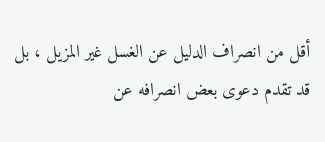أقل من انصراف الدليل عن الغسل غير المزيل ، بل قد تقدم دعوى بعض انصرافه عن